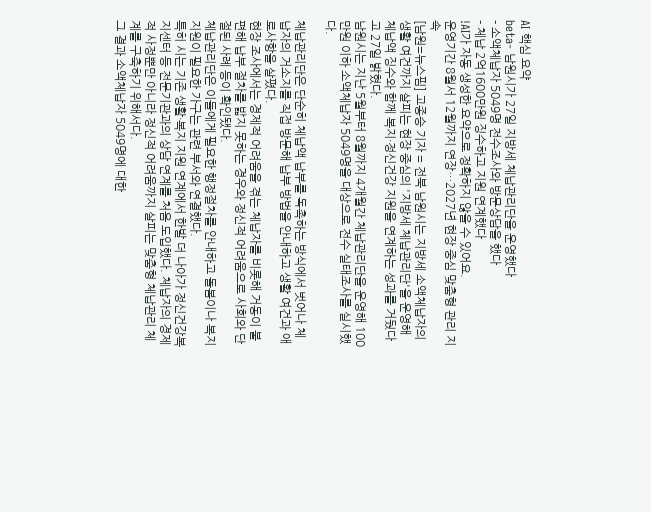AI 핵심 요약
beta- 남원시가 27일 지방세 체납관리단을 운영했다
- 소액체납자 5049명 전수조사와 방문상담을 했다
- 체납 2억1600만원 징수하고 지원 연계했다
!AI가 자동 생성한 요약으로 정확하지 않을 수 있어요.
운영기간 8월서 12월까지 연장…2027년 현장 중심 맞춤형 관리 지속
[남원=뉴스핌] 고종승 기자 = 전북 남원시는 지방세 소액체납자의 생활 여건까지 살피는 현장 중심의 '지방세 체납관리단'을 운영해 체납액 징수와 함께 복지·정신건강 지원을 연계하는 성과를 거뒀다고 27일 밝혔다.
남원시는 지난 5월부터 8월까지 4개월간 체납관리단을 운영해 100만원 이하 소액체납자 5049명을 대상으로 전수 실태조사를 실시했다.

체납관리단은 단순히 체납액 납부를 독촉하는 방식에서 벗어나 체납자의 거소지를 직접 방문해 납부 방법을 안내하고 생활 여건과 애로사항을 살폈다.
현장 조사에서는 경제적 어려움을 겪는 체납자를 비롯해 거동이 불편해 납부 절차를 밟지 못하는 경우와 정신적 어려움으로 사회와 단절된 사례 등이 확인됐다.
체납관리단은 이들에게 필요한 행정절차를 안내하고 돌봄이나 복지 지원이 필요한 가구는 관련 부서와 연결했다.
특히 시는 기존 생활·복지 지원 연계에서 한발 더 나아가 정신건강복지센터 등 전문기관과의 상담 연계를 처음 도입했다. 체납자의 경제적 사정뿐만 아니라 정신적 어려움까지 살피는 맞춤형 체납관리 체계를 구축하기 위해서다.
그 결과 소액체납자 5049명에 대한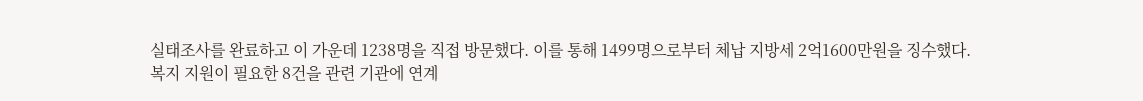실태조사를 완료하고 이 가운데 1238명을 직접 방문했다. 이를 통해 1499명으로부터 체납 지방세 2억1600만원을 징수했다.
복지 지원이 필요한 8건을 관련 기관에 연계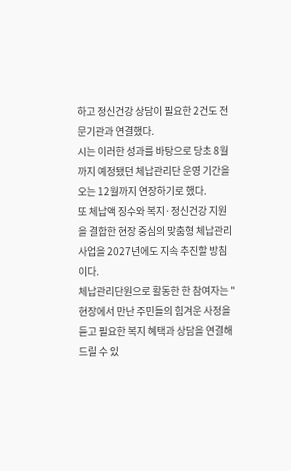하고 정신건강 상담이 필요한 2건도 전문기관과 연결했다.
시는 이러한 성과를 바탕으로 당초 8월까지 예정됐던 체납관리단 운영 기간을 오는 12월까지 연장하기로 했다.
또 체납액 징수와 복지·정신건강 지원을 결합한 현장 중심의 맞춤형 체납관리 사업을 2027년에도 지속 추진할 방침이다.
체납관리단원으로 활동한 한 참여자는 "현장에서 만난 주민들의 힘겨운 사정을 듣고 필요한 복지 혜택과 상담을 연결해 드릴 수 있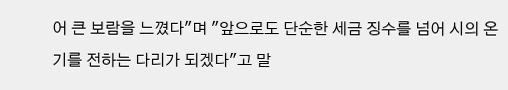어 큰 보람을 느꼈다"며 "앞으로도 단순한 세금 징수를 넘어 시의 온기를 전하는 다리가 되겠다"고 말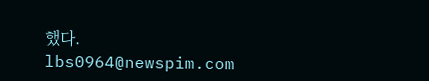했다.
lbs0964@newspim.com